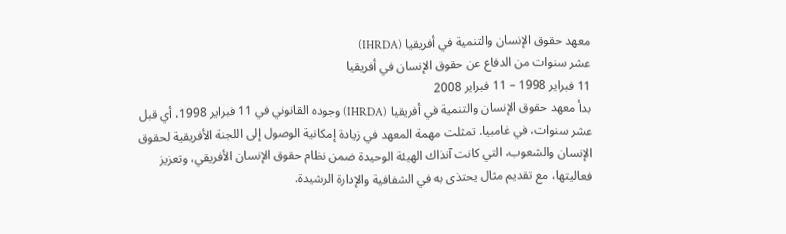معهد حقوق الإنسان والتنمية في أفريقيا (IHRDA)
عشر سنوات من الدفاع عن حقوق الإنسان في أفريقيا
11 فبراير 1998 – 11 فبراير 2008
بدأ معهد حقوق الإنسان والتنمية في أفريقيا (IHRDA) وجوده القانوني في 11 فبراير 1998، أي قبل عشر سنوات، في غامبيا. تمثلت مهمة المعهد في زيادة إمكانية الوصول إلى اللجنة الأفريقية لحقوق الإنسان والشعوب، التي كانت آنذاك الهيئة الوحيدة ضمن نظام حقوق الإنسان الأفريقي، وتعزيز فعاليتها، مع تقديم مثال يحتذى به في الشفافية والإدارة الرشيدة.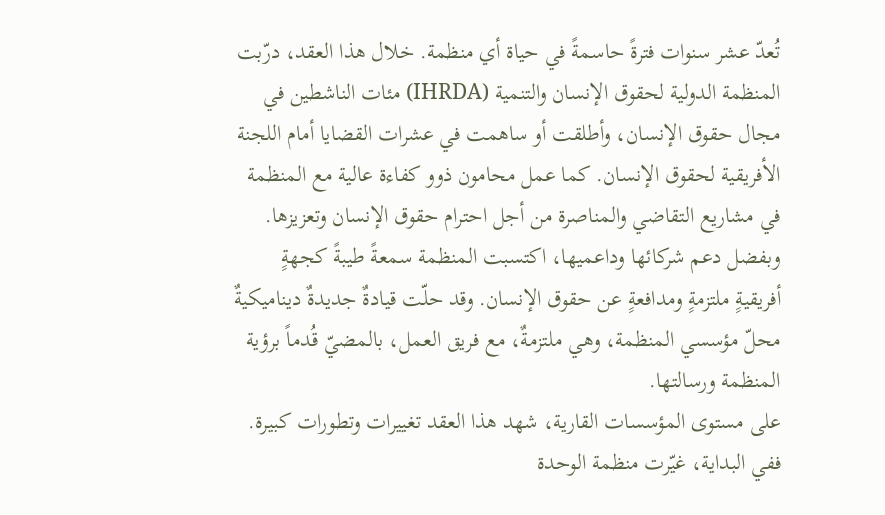تُعدّ عشر سنوات فترةً حاسمةً في حياة أي منظمة. خلال هذا العقد، درّبت المنظمة الدولية لحقوق الإنسان والتنمية (IHRDA) مئات الناشطين في مجال حقوق الإنسان، وأطلقت أو ساهمت في عشرات القضايا أمام اللجنة الأفريقية لحقوق الإنسان. كما عمل محامون ذوو كفاءة عالية مع المنظمة في مشاريع التقاضي والمناصرة من أجل احترام حقوق الإنسان وتعزيزها. وبفضل دعم شركائها وداعميها، اكتسبت المنظمة سمعةً طيبةً كجهةٍ أفريقيةٍ ملتزمةٍ ومدافعةٍ عن حقوق الإنسان. وقد حلّت قيادةٌ جديدةٌ ديناميكيةٌ محلّ مؤسسي المنظمة، وهي ملتزمةٌ، مع فريق العمل، بالمضيّ قُدماً برؤية المنظمة ورسالتها.
على مستوى المؤسسات القارية، شهد هذا العقد تغييرات وتطورات كبيرة. ففي البداية، غيّرت منظمة الوحدة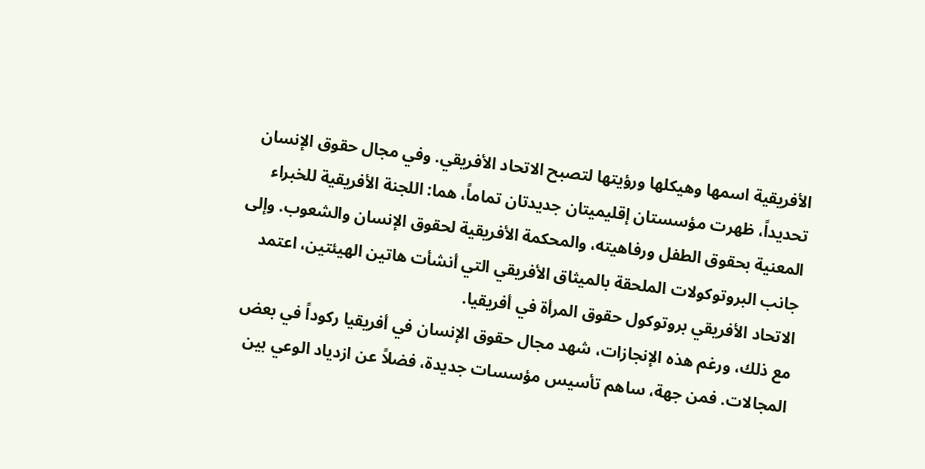الأفريقية اسمها وهيكلها ورؤيتها لتصبح الاتحاد الأفريقي. وفي مجال حقوق الإنسان تحديداً، ظهرت مؤسستان إقليميتان جديدتان تماماً، هما: اللجنة الأفريقية للخبراء المعنية بحقوق الطفل ورفاهيته، والمحكمة الأفريقية لحقوق الإنسان والشعوب. وإلى جانب البروتوكولات الملحقة بالميثاق الأفريقي التي أنشأت هاتين الهيئتين، اعتمد الاتحاد الأفريقي بروتوكول حقوق المرأة في أفريقيا.
مع ذلك، ورغم هذه الإنجازات، شهد مجال حقوق الإنسان في أفريقيا ركوداً في بعض المجالات. فمن جهة، ساهم تأسيس مؤسسات جديدة، فضلاً عن ازدياد الوعي بين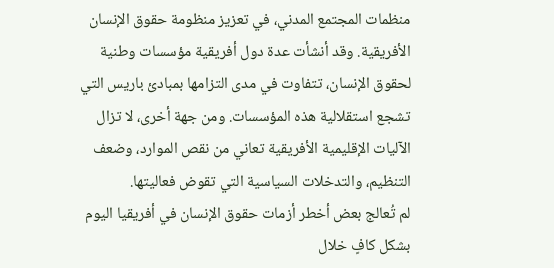منظمات المجتمع المدني، في تعزيز منظومة حقوق الإنسان الأفريقية. وقد أنشأت عدة دول أفريقية مؤسسات وطنية لحقوق الإنسان، تتفاوت في مدى التزامها بمبادئ باريس التي تشجع استقلالية هذه المؤسسات. ومن جهة أخرى، لا تزال الآليات الإقليمية الأفريقية تعاني من نقص الموارد، وضعف التنظيم، والتدخلات السياسية التي تقوض فعاليتها.
لم تُعالج بعض أخطر أزمات حقوق الإنسان في أفريقيا اليوم بشكل كافٍ خلال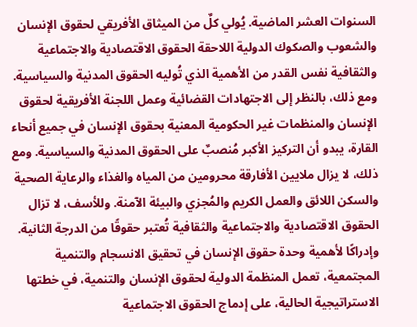السنوات العشر الماضية. يُولي كلٌ من الميثاق الأفريقي لحقوق الإنسان والشعوب والصكوك الدولية اللاحقة الحقوق الاقتصادية والاجتماعية والثقافية نفس القدر من الأهمية الذي تُوليه الحقوق المدنية والسياسية. ومع ذلك، بالنظر إلى الاجتهادات القضائية وعمل اللجنة الأفريقية لحقوق الإنسان والمنظمات غير الحكومية المعنية بحقوق الإنسان في جميع أنحاء القارة، يبدو أن التركيز الأكبر مُنصبٌ على الحقوق المدنية والسياسية. ومع ذلك، لا يزال ملايين الأفارقة محرومين من المياه والغذاء والرعاية الصحية والسكن اللائق والعمل الكريم والمُجزي والبيئة الآمنة. وللأسف، لا تزال الحقوق الاقتصادية والاجتماعية والثقافية تُعتبر حقوقًا من الدرجة الثانية. وإدراكًا لأهمية وحدة حقوق الإنسان في تحقيق الانسجام والتنمية المجتمعية، تعمل المنظمة الدولية لحقوق الإنسان والتنمية، في خطتها الاستراتيجية الحالية، على إدماج الحقوق الاجتماعية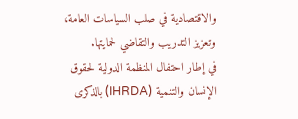والاقتصادية في صلب السياسات العامة، وتعزيز التدريب والتقاضي لحمايتها.
في إطار احتفال المنظمة الدولية لحقوق الإنسان والتنمية (IHRDA) بالذكرى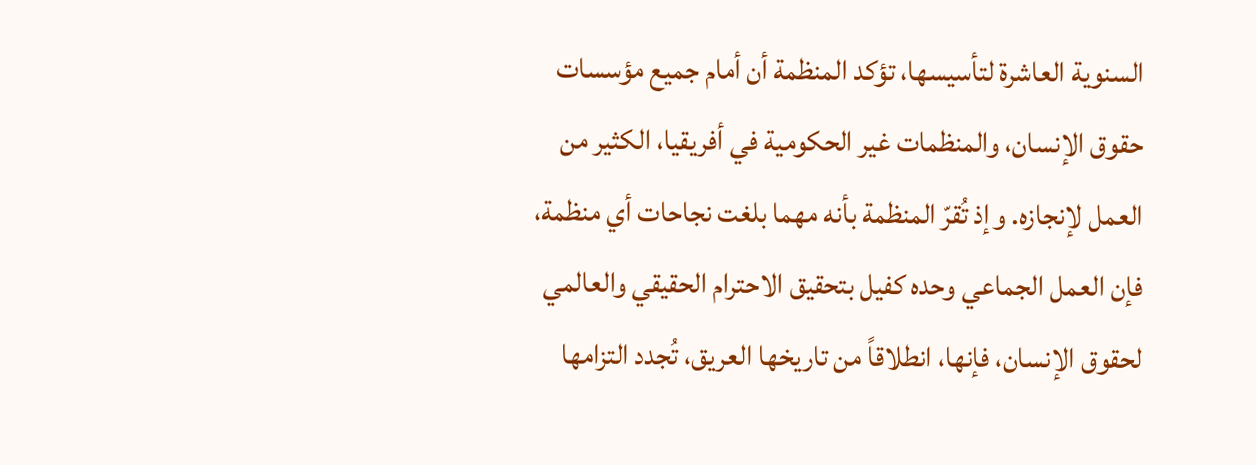السنوية العاشرة لتأسيسها، تؤكد المنظمة أن أمام جميع مؤسسات حقوق الإنسان، والمنظمات غير الحكومية في أفريقيا، الكثير من العمل لإنجازه. وإذ تُقرّ المنظمة بأنه مهما بلغت نجاحات أي منظمة، فإن العمل الجماعي وحده كفيل بتحقيق الاحترام الحقيقي والعالمي لحقوق الإنسان، فإنها، انطلاقاً من تاريخها العريق، تُجدد التزامها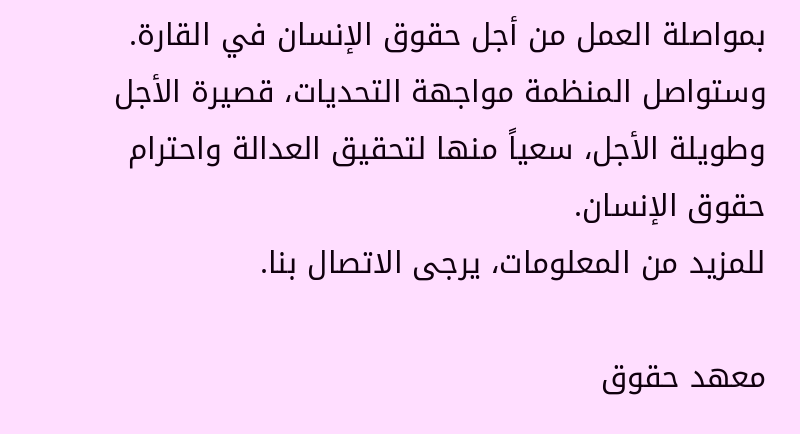بمواصلة العمل من أجل حقوق الإنسان في القارة. وستواصل المنظمة مواجهة التحديات، قصيرة الأجل وطويلة الأجل، سعياً منها لتحقيق العدالة واحترام حقوق الإنسان.
للمزيد من المعلومات، يرجى الاتصال بنا.

معهد حقوق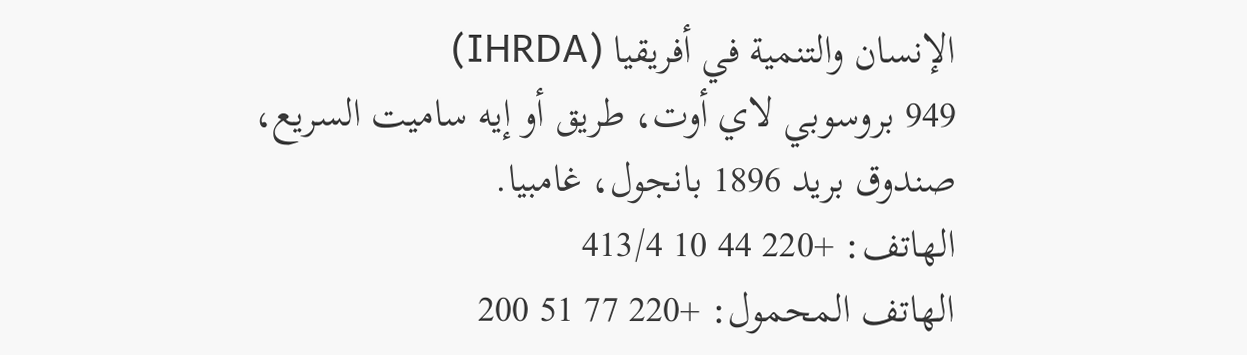الإنسان والتنمية في أفريقيا (IHRDA)
949 بروسوبي لاي أوت، طريق أو إيه ساميت السريع،
صندوق بريد 1896 بانجول، غامبيا.
الهاتف: +220 44 10 413/4
الهاتف المحمول: +220 77 51 200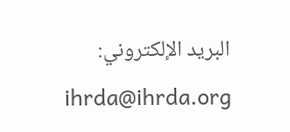البريد الإلكتروني: ihrda@ihrda.org